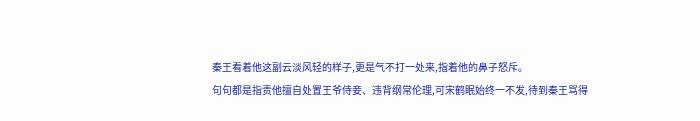秦王看着他这副云淡风轻的样子,更是气不打一处来,指着他的鼻子怒斥。
句句都是指责他擅自处置王爷侍妾、违背纲常伦理,可宋鹤眠始终一不发,待到秦王骂得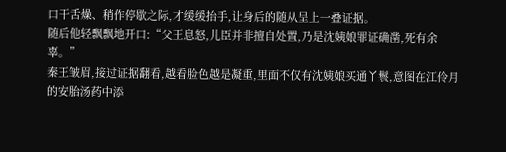口干舌燥、稍作停歇之际,才缓缓抬手,让身后的随从呈上一叠证据。
随后他轻飘飘地开口:“父王息怒,儿臣并非擅自处置,乃是沈姨娘罪证确凿,死有余辜。”
秦王皱眉,接过证据翻看,越看脸色越是凝重,里面不仅有沈姨娘买通丫鬟,意图在江伶月的安胎汤药中添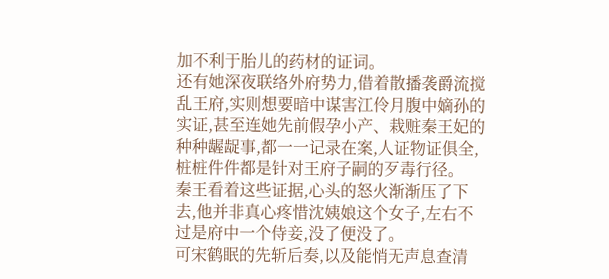加不利于胎儿的药材的证词。
还有她深夜联络外府势力,借着散播袭爵流搅乱王府,实则想要暗中谋害江伶月腹中嫡孙的实证,甚至连她先前假孕小产、栽赃秦王妃的种种龌龊事,都一一记录在案,人证物证俱全,桩桩件件都是针对王府子嗣的歹毒行径。
秦王看着这些证据,心头的怒火渐渐压了下去,他并非真心疼惜沈姨娘这个女子,左右不过是府中一个侍妾,没了便没了。
可宋鹤眠的先斩后奏,以及能悄无声息查清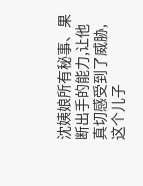沈姨娘所有秘事、果断出手的能力,让他真切感受到了威胁,这个儿子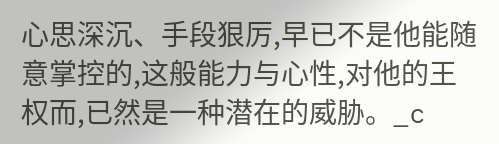心思深沉、手段狠厉,早已不是他能随意掌控的,这般能力与心性,对他的王权而,已然是一种潜在的威胁。_c